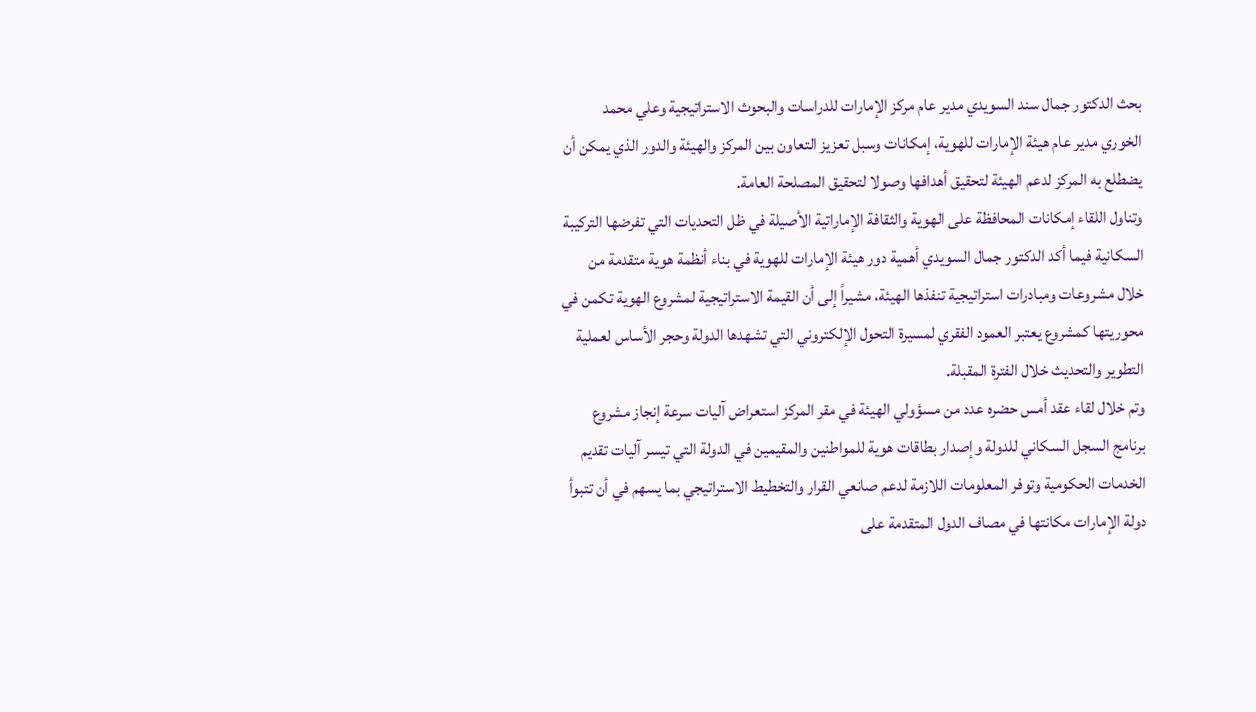بحث الدكتور جمال سند السويدي مدير عام مركز الإمارات للدراسات والبحوث الاستراتيجية وعلي محمد الخوري مدير عام هيئة الإمارات للهوية، إمكانات وسبل تعزيز التعاون بين المركز والهيئة والدور الذي يمكن أن يضطلع به المركز لدعم الهيئة لتحقيق أهدافها وصولا لتحقيق المصلحة العامة.
وتناول اللقاء إمكانات المحافظة على الهوية والثقافة الإماراتية الأصيلة في ظل التحديات التي تفرضها التركيبة السكانية فيما أكد الدكتور جمال السويدي أهمية دور هيئة الإمارات للهوية في بناء أنظمة هوية متقدمة من خلال مشروعات ومبادرات استراتيجية تنفذها الهيئة، مشيراً إلى أن القيمة الاستراتيجية لمشروع الهوية تكمن في محوريتها كمشروع يعتبر العمود الفقري لمسيرة التحول الإلكتروني التي تشهدها الدولة وحجر الأساس لعملية التطوير والتحديث خلال الفترة المقبلة.
وتم خلال لقاء عقد أمس حضره عدد من مسؤولي الهيئة في مقر المركز استعراض آليات سرعة إنجاز مشروع برنامج السجل السكاني للدولة وإصدار بطاقات هوية للمواطنين والمقيمين في الدولة التي تيسر آليات تقديم الخدمات الحكومية وتوفر المعلومات اللازمة لدعم صانعي القرار والتخطيط الاستراتيجي بما يسهم في أن تتبوأ دولة الإمارات مكانتها في مصاف الدول المتقدمة على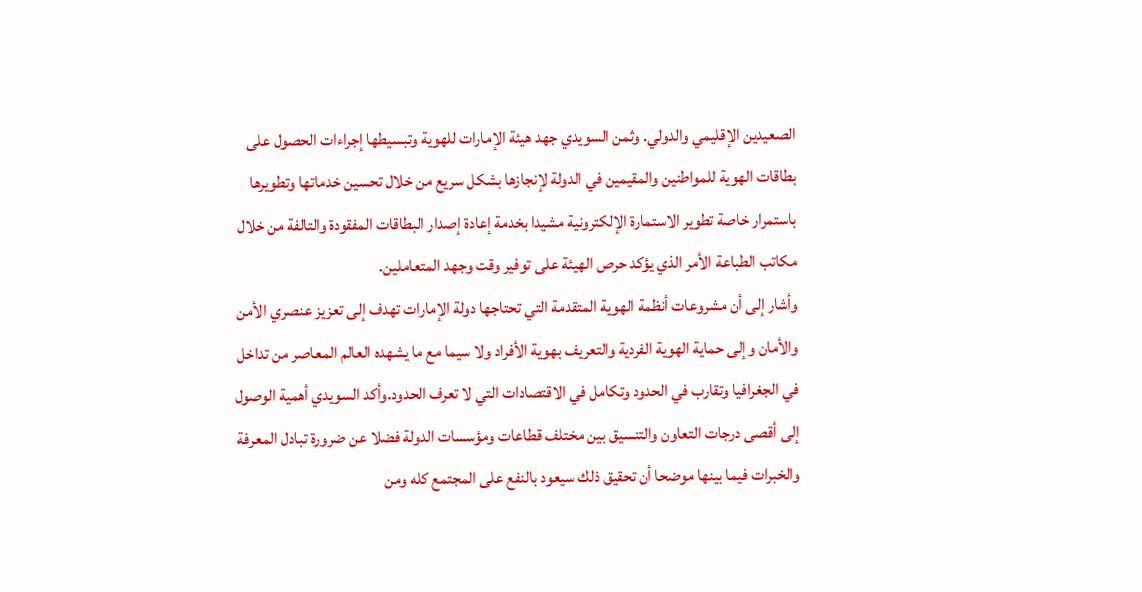الصعيدين الإقليمي والدولي. وثمن السويدي جهد هيئة الإمارات للهوية وتبسيطها إجراءات الحصول على بطاقات الهوية للمواطنين والمقيمين في الدولة لإنجازها بشكل سريع من خلال تحسين خدماتها وتطويرها باستمرار خاصة تطوير الاستمارة الإلكترونية مشيدا بخدمة إعادة إصدار البطاقات المفقودة والتالفة من خلال مكاتب الطباعة الأمر الذي يؤكد حرص الهيئة على توفير وقت وجهد المتعاملين.
وأشار إلى أن مشروعات أنظمة الهوية المتقدمة التي تحتاجها دولة الإمارات تهدف إلى تعزيز عنصري الأمن والأمان وإلى حماية الهوية الفردية والتعريف بهوية الأفراد ولا سيما مع ما يشهده العالم المعاصر من تداخل في الجغرافيا وتقارب في الحدود وتكامل في الاقتصادات التي لا تعرف الحدود.وأكد السويدي أهمية الوصول إلى أقصى درجات التعاون والتنسيق بين مختلف قطاعات ومؤسسات الدولة فضلا عن ضرورة تبادل المعرفة والخبرات فيما بينها موضحا أن تحقيق ذلك سيعود بالنفع على المجتمع كله ومن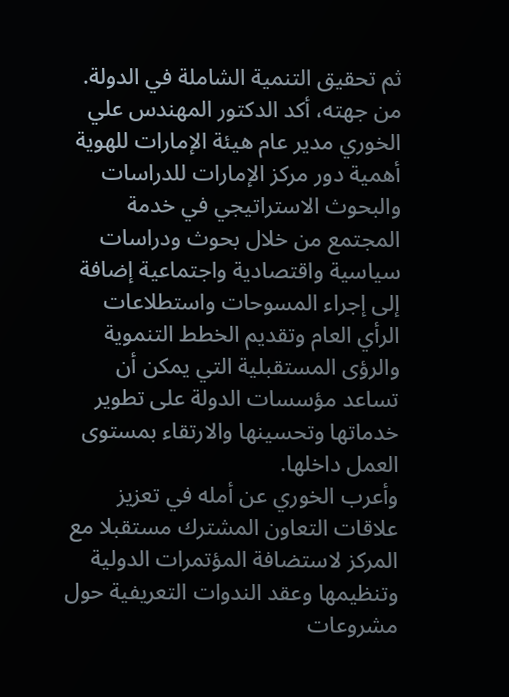ثم تحقيق التنمية الشاملة في الدولة. من جهته، أكد الدكتور المهندس علي الخوري مدير عام هيئة الإمارات للهوية أهمية دور مركز الإمارات للدراسات والبحوث الاستراتيجي في خدمة المجتمع من خلال بحوث ودراسات سياسية واقتصادية واجتماعية إضافة إلى إجراء المسوحات واستطلاعات الرأي العام وتقديم الخطط التنموية والرؤى المستقبلية التي يمكن أن تساعد مؤسسات الدولة على تطوير خدماتها وتحسينها والارتقاء بمستوى العمل داخلها.
وأعرب الخوري عن أمله في تعزيز علاقات التعاون المشترك مستقبلا مع المركز لاستضافة المؤتمرات الدولية وتنظيمها وعقد الندوات التعريفية حول مشروعات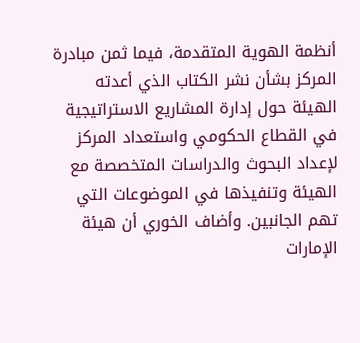أنظمة الهوية المتقدمة، فيما ثمن مبادرة المركز بشأن نشر الكتاب الذي أعدته الهيئة حول إدارة المشاريع الاستراتيجية في القطاع الحكومي واستعداد المركز لإعداد البحوث والدراسات المتخصصة مع الهيئة وتنفيذها في الموضوعات التي تهم الجانبين. وأضاف الخوري أن هيئة الإمارات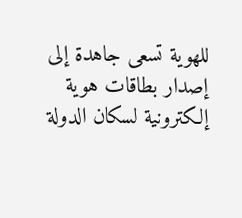للهوية تسعى جاهدة إلى إصدار بطاقات هوية إلكترونية لسكان الدولة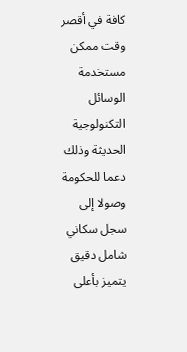كافة في أقصر وقت ممكن مستخدمة الوسائل التكنولوجية الحديثة وذلك دعما للحكومة وصولا إلى سجل سكاني شامل دقيق يتميز بأعلى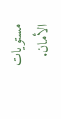مستويات الأمان.